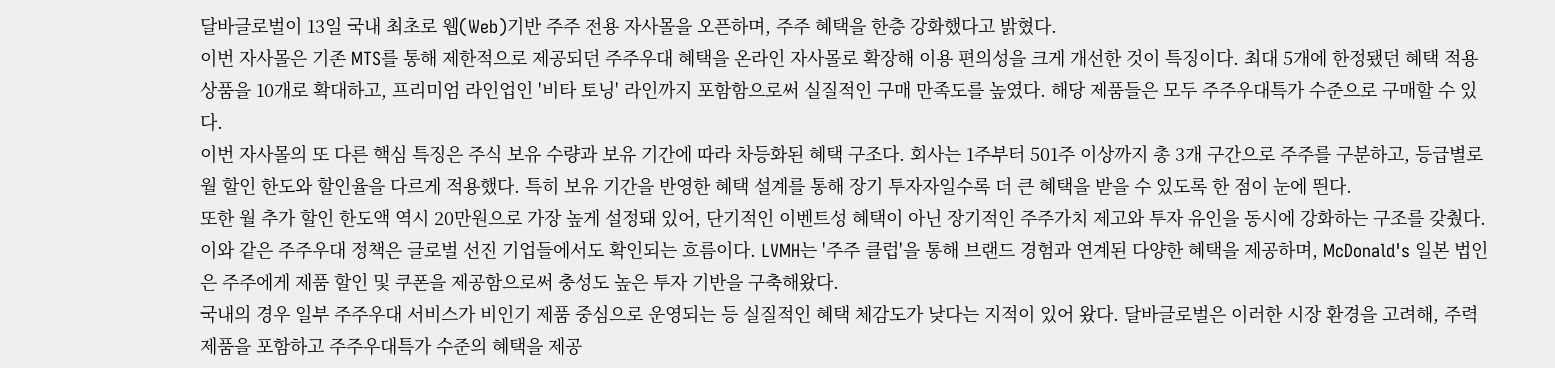달바글로벌이 13일 국내 최초로 웹(Web)기반 주주 전용 자사몰을 오픈하며, 주주 혜택을 한층 강화했다고 밝혔다.
이번 자사몰은 기존 MTS를 통해 제한적으로 제공되던 주주우대 혜택을 온라인 자사몰로 확장해 이용 편의성을 크게 개선한 것이 특징이다. 최대 5개에 한정됐던 혜택 적용 상품을 10개로 확대하고, 프리미엄 라인업인 '비타 토닝' 라인까지 포함함으로써 실질적인 구매 만족도를 높였다. 해당 제품들은 모두 주주우대특가 수준으로 구매할 수 있다.
이번 자사몰의 또 다른 핵심 특징은 주식 보유 수량과 보유 기간에 따라 차등화된 혜택 구조다. 회사는 1주부터 501주 이상까지 총 3개 구간으로 주주를 구분하고, 등급별로 월 할인 한도와 할인율을 다르게 적용했다. 특히 보유 기간을 반영한 혜택 설계를 통해 장기 투자자일수록 더 큰 혜택을 받을 수 있도록 한 점이 눈에 띈다.
또한 월 추가 할인 한도액 역시 20만원으로 가장 높게 설정돼 있어, 단기적인 이벤트성 혜택이 아닌 장기적인 주주가치 제고와 투자 유인을 동시에 강화하는 구조를 갖췄다.
이와 같은 주주우대 정책은 글로벌 선진 기업들에서도 확인되는 흐름이다. LVMH는 '주주 클럽'을 통해 브랜드 경험과 연계된 다양한 혜택을 제공하며, McDonald's 일본 법인은 주주에게 제품 할인 및 쿠폰을 제공함으로써 충성도 높은 투자 기반을 구축해왔다.
국내의 경우 일부 주주우대 서비스가 비인기 제품 중심으로 운영되는 등 실질적인 혜택 체감도가 낮다는 지적이 있어 왔다. 달바글로벌은 이러한 시장 환경을 고려해, 주력 제품을 포함하고 주주우대특가 수준의 혜택을 제공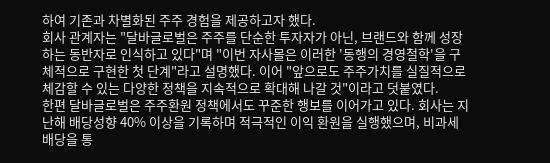하여 기존과 차별화된 주주 경험을 제공하고자 했다.
회사 관계자는 "달바글로벌은 주주를 단순한 투자자가 아닌, 브랜드와 함께 성장하는 동반자로 인식하고 있다"며 "이번 자사몰은 이러한 '동행의 경영철학'을 구체적으로 구현한 첫 단계"라고 설명했다. 이어 "앞으로도 주주가치를 실질적으로 체감할 수 있는 다양한 정책을 지속적으로 확대해 나갈 것"이라고 덧붙였다.
한편 달바글로벌은 주주환원 정책에서도 꾸준한 행보를 이어가고 있다. 회사는 지난해 배당성향 40% 이상을 기록하며 적극적인 이익 환원을 실행했으며, 비과세 배당을 통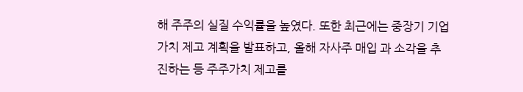해 주주의 실질 수익률을 높였다. 또한 최근에는 중장기 기업가치 제고 계획을 발표하고, 올해 자사주 매입 과 소각을 추진하는 등 주주가치 제고를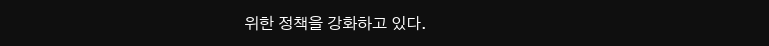위한 정책을 강화하고 있다.